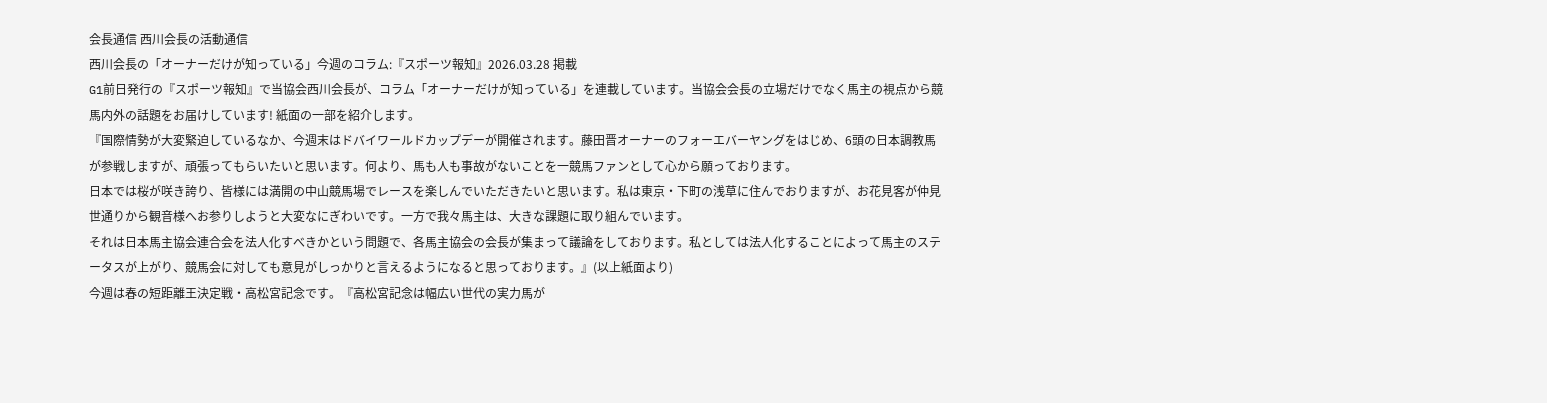会長通信 西川会長の活動通信
西川会長の「オーナーだけが知っている」今週のコラム:『スポーツ報知』2026.03.28 掲載
G1前日発行の『スポーツ報知』で当協会西川会長が、コラム「オーナーだけが知っている」を連載しています。当協会会長の立場だけでなく馬主の視点から競馬内外の話題をお届けしています! 紙面の一部を紹介します。
『国際情勢が大変緊迫しているなか、今週末はドバイワールドカップデーが開催されます。藤田晋オーナーのフォーエバーヤングをはじめ、6頭の日本調教馬が参戦しますが、頑張ってもらいたいと思います。何より、馬も人も事故がないことを一競馬ファンとして心から願っております。
日本では桜が咲き誇り、皆様には満開の中山競馬場でレースを楽しんでいただきたいと思います。私は東京・下町の浅草に住んでおりますが、お花見客が仲見世通りから観音様へお参りしようと大変なにぎわいです。一方で我々馬主は、大きな課題に取り組んでいます。
それは日本馬主協会連合会を法人化すべきかという問題で、各馬主協会の会長が集まって議論をしております。私としては法人化することによって馬主のステータスが上がり、競馬会に対しても意見がしっかりと言えるようになると思っております。』(以上紙面より)
今週は春の短距離王決定戦・高松宮記念です。『高松宮記念は幅広い世代の実力馬が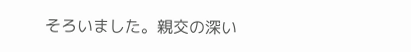そろいました。親交の深い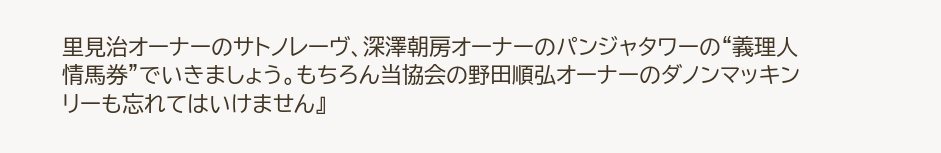里見治オーナーのサトノレーヴ、深澤朝房オーナーのパンジャタワーの“義理人情馬券”でいきましょう。もちろん当協会の野田順弘オーナーのダノンマッキンリーも忘れてはいけません』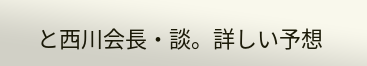と西川会長・談。詳しい予想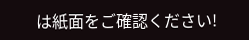は紙面をご確認ください!